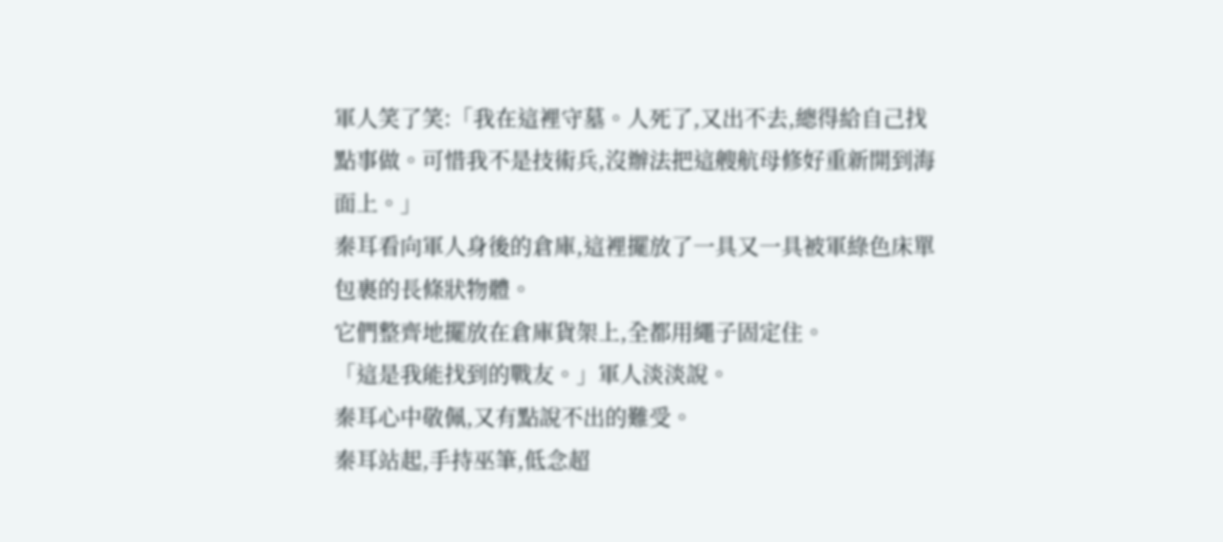軍人笑了笑:「我在這裡守墓。人死了,又出不去,總得給自己找點事做。可惜我不是技術兵,沒辦法把這艘航母修好重新開到海面上。」
秦耳看向軍人身後的倉庫,這裡擺放了一具又一具被軍綠色床單包裹的長條狀物體。
它們整齊地擺放在倉庫貨架上,全都用繩子固定住。
「這是我能找到的戰友。」軍人淡淡說。
秦耳心中敬佩,又有點說不出的難受。
秦耳站起,手持巫筆,低念超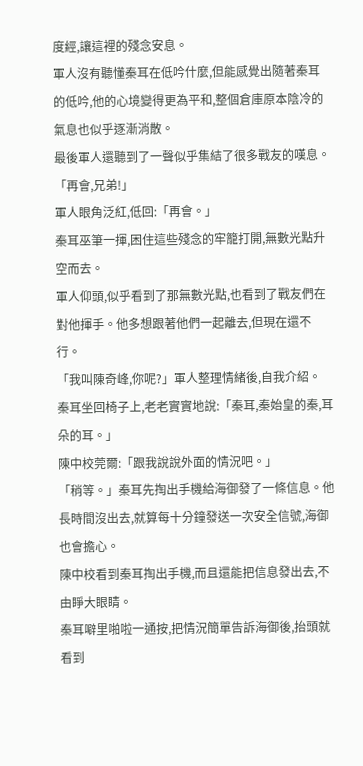度經,讓這裡的殘念安息。
軍人沒有聽懂秦耳在低吟什麼,但能感覺出隨著秦耳的低吟,他的心境變得更為平和,整個倉庫原本陰冷的氣息也似乎逐漸消散。
最後軍人還聽到了一聲似乎集結了很多戰友的嘆息。
「再會,兄弟!」
軍人眼角泛紅,低回:「再會。」
秦耳巫筆一揮,困住這些殘念的牢籠打開,無數光點升空而去。
軍人仰頭,似乎看到了那無數光點,也看到了戰友們在對他揮手。他多想跟著他們一起離去,但現在還不行。
「我叫陳奇峰,你呢?」軍人整理情緒後,自我介紹。
秦耳坐回椅子上,老老實實地說:「秦耳,秦始皇的秦,耳朵的耳。」
陳中校莞爾:「跟我說說外面的情況吧。」
「稍等。」秦耳先掏出手機給海御發了一條信息。他長時間沒出去,就算每十分鐘發送一次安全信號,海御也會擔心。
陳中校看到秦耳掏出手機,而且還能把信息發出去,不由睜大眼睛。
秦耳噼里啪啦一通按,把情況簡單告訴海御後,抬頭就看到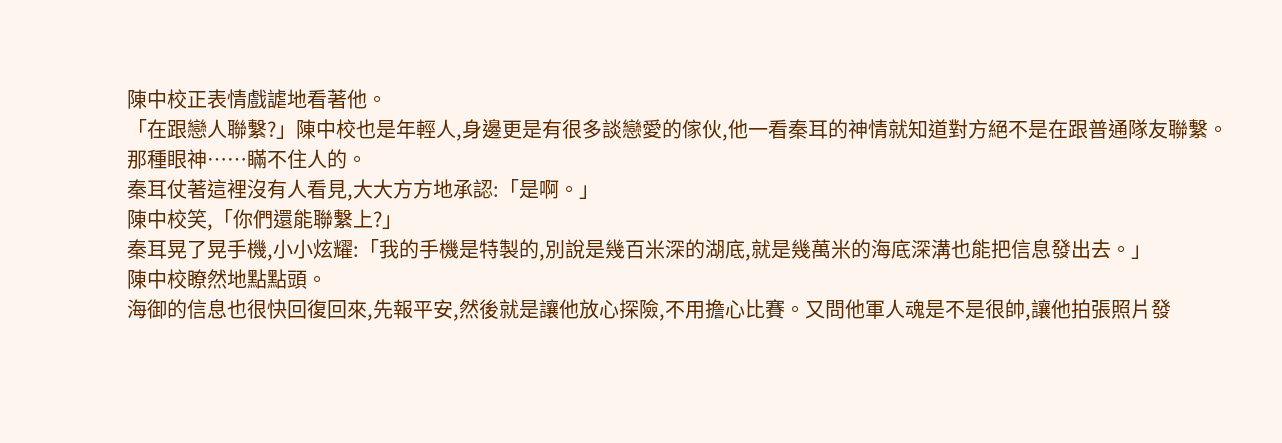陳中校正表情戲謔地看著他。
「在跟戀人聯繫?」陳中校也是年輕人,身邊更是有很多談戀愛的傢伙,他一看秦耳的神情就知道對方絕不是在跟普通隊友聯繫。
那種眼神……瞞不住人的。
秦耳仗著這裡沒有人看見,大大方方地承認:「是啊。」
陳中校笑,「你們還能聯繫上?」
秦耳晃了晃手機,小小炫耀:「我的手機是特製的,別說是幾百米深的湖底,就是幾萬米的海底深溝也能把信息發出去。」
陳中校瞭然地點點頭。
海御的信息也很快回復回來,先報平安,然後就是讓他放心探險,不用擔心比賽。又問他軍人魂是不是很帥,讓他拍張照片發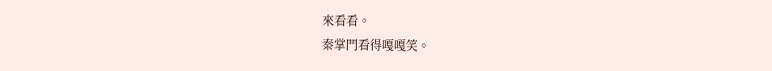來看看。
秦掌門看得嘎嘎笑。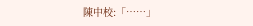陳中校:「……」